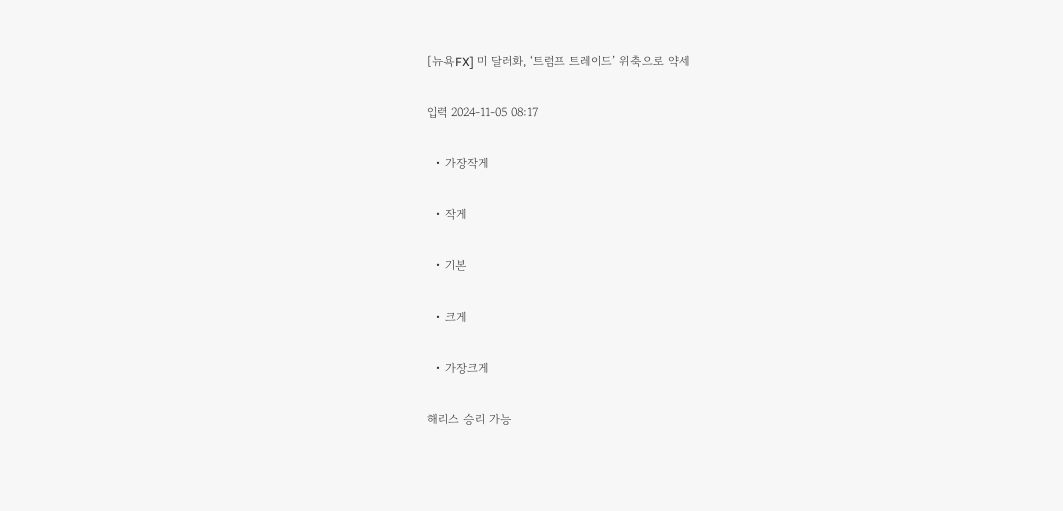[뉴욕FX] 미 달러화, ‘트럼프 트레이드’ 위축으로 약세

입력 2024-11-05 08:17

  • 가장작게

  • 작게

  • 기본

  • 크게

  • 가장크게

해리스 승리 가능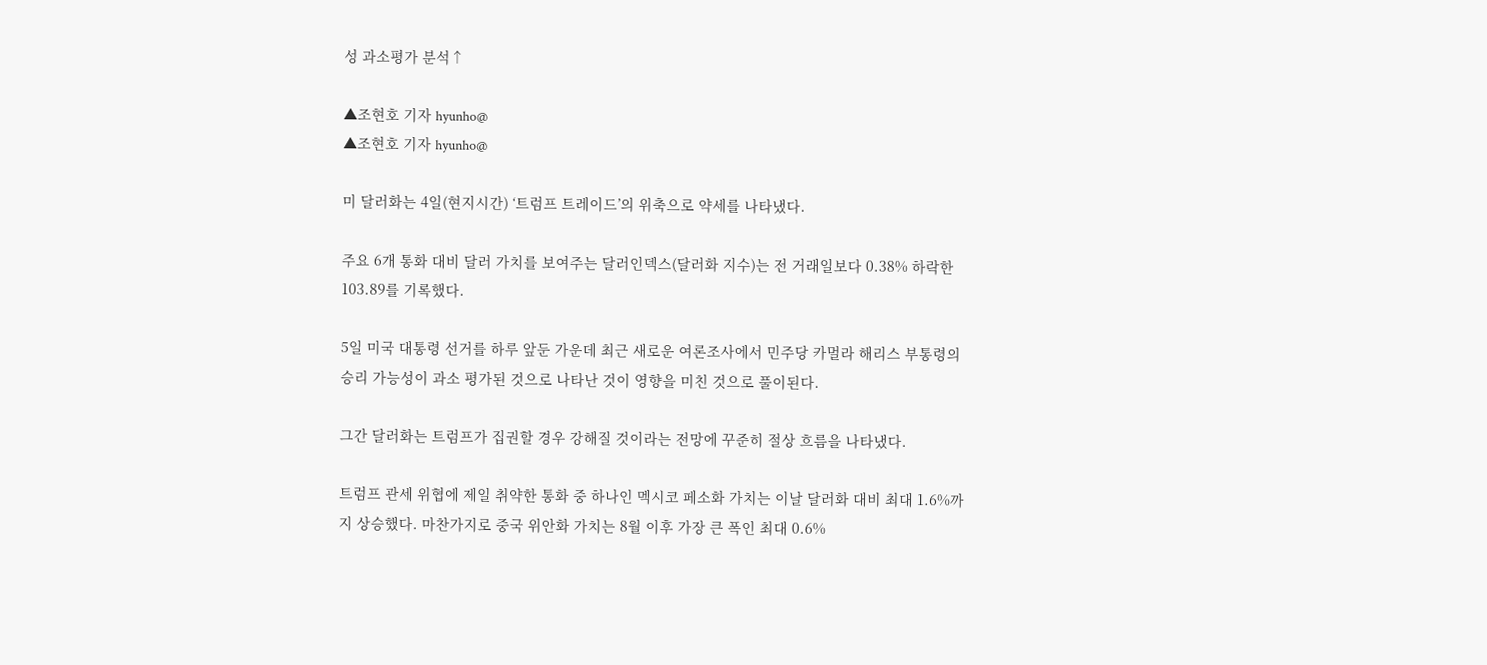성 과소평가 분석↑

▲조현호 기자 hyunho@
▲조현호 기자 hyunho@

미 달러화는 4일(현지시간) ‘트럼프 트레이드’의 위축으로 약세를 나타냈다.

주요 6개 통화 대비 달러 가치를 보여주는 달러인덱스(달러화 지수)는 전 거래일보다 0.38% 하락한 103.89를 기록했다.

5일 미국 대통령 선거를 하루 앞둔 가운데 최근 새로운 여론조사에서 민주당 카멀라 해리스 부통령의 승리 가능성이 과소 평가된 것으로 나타난 것이 영향을 미친 것으로 풀이된다.

그간 달러화는 트럼프가 집권할 경우 강해질 것이라는 전망에 꾸준히 절상 흐름을 나타냈다.

트럼프 관세 위협에 제일 취약한 통화 중 하나인 멕시코 페소화 가치는 이날 달러화 대비 최대 1.6%까지 상승했다. 마찬가지로 중국 위안화 가치는 8월 이후 가장 큰 폭인 최대 0.6%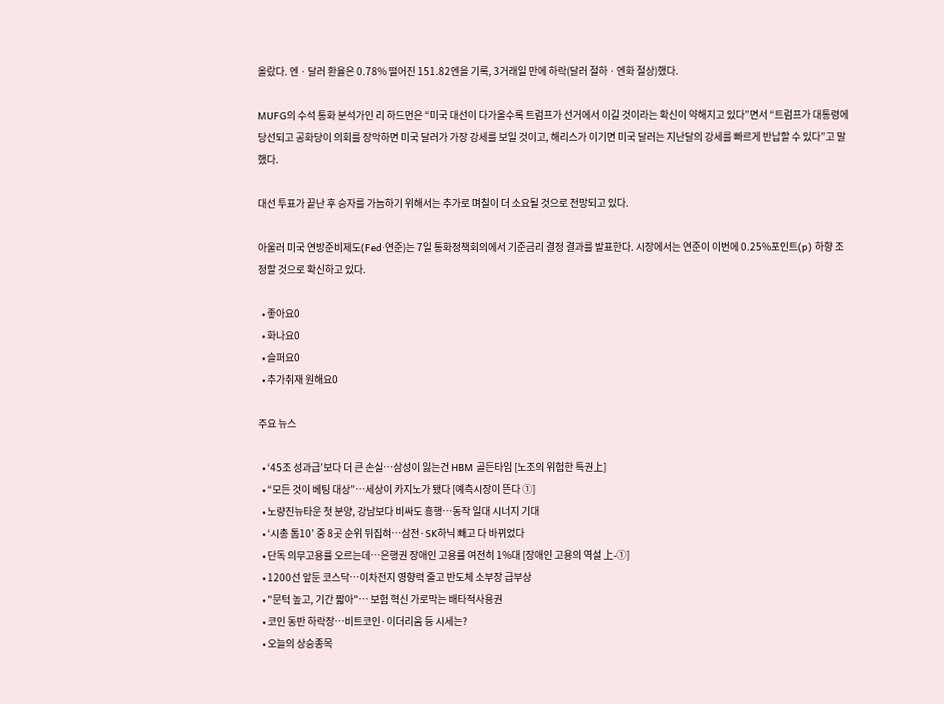올랐다. 엔ㆍ달러 환율은 0.78% 떨어진 151.82엔을 기록, 3거래일 만에 하락(달러 절하ㆍ엔화 절상)했다.

MUFG의 수석 통화 분석가인 리 하드먼은 “미국 대선이 다가올수록 트럼프가 선거에서 이길 것이라는 확신이 약해지고 있다”면서 “트럼프가 대통령에 당선되고 공화당이 의회를 장악하면 미국 달러가 가장 강세를 보일 것이고, 해리스가 이기면 미국 달러는 지난달의 강세를 빠르게 반납할 수 있다”고 말했다.

대선 투표가 끝난 후 승자를 가늠하기 위해서는 추가로 며칠이 더 소요될 것으로 전망되고 있다.

아울러 미국 연방준비제도(Fed·연준)는 7일 통화정책회의에서 기준금리 결정 결과를 발표한다. 시장에서는 연준이 이번에 0.25%포인트(p) 하향 조정할 것으로 확신하고 있다.

  • 좋아요0
  • 화나요0
  • 슬퍼요0
  • 추가취재 원해요0

주요 뉴스

  • ‘45조 성과급’보다 더 큰 손실…삼성이 잃는건 HBM 골든타임 [노조의 위험한 특권上]
  • “모든 것이 베팅 대상”…세상이 카지노가 됐다 [예측시장이 뜬다 ①]
  • 노량진뉴타운 첫 분양, 강남보다 비싸도 흥행⋯동작 일대 시너지 기대
  • ‘시총 톱10’ 중 8곳 순위 뒤집혀⋯삼전·SK하닉 빼고 다 바뀌었다
  • 단독 의무고용률 오르는데…은행권 장애인 고용률 여전히 1%대 [장애인 고용의 역설 上-①]
  • 1200선 앞둔 코스닥…이차전지 영향력 줄고 반도체 소부장 급부상
  • "문턱 높고, 기간 짧아"… 보험 혁신 가로막는 배타적사용권
  • 코인 동반 하락장…비트코인·이더리움 등 시세는?
  • 오늘의 상승종목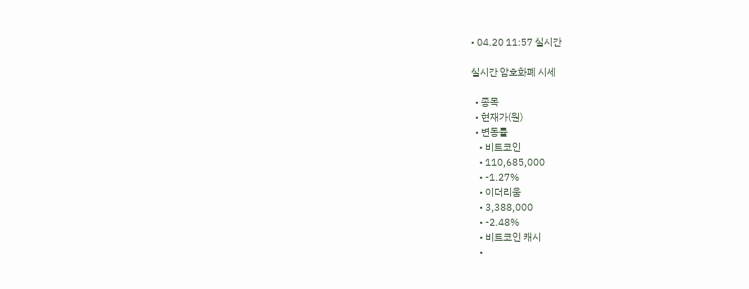• 04.20 11:57 실시간

실시간 암호화폐 시세

  • 종목
  • 현재가(원)
  • 변동률
    • 비트코인
    • 110,685,000
    • -1.27%
    • 이더리움
    • 3,388,000
    • -2.48%
    • 비트코인 캐시
    •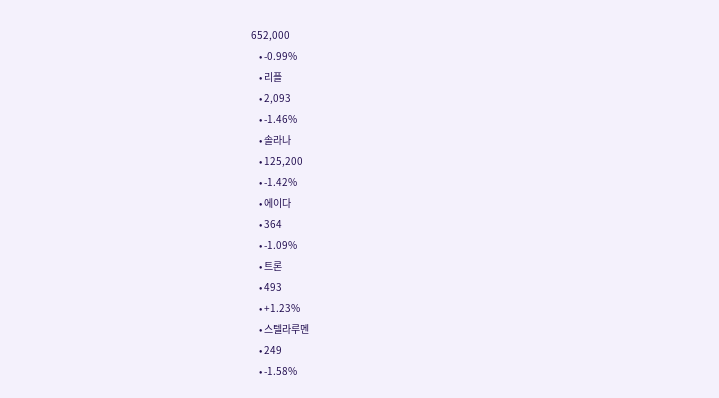652,000
    • -0.99%
    • 리플
    • 2,093
    • -1.46%
    • 솔라나
    • 125,200
    • -1.42%
    • 에이다
    • 364
    • -1.09%
    • 트론
    • 493
    • +1.23%
    • 스텔라루멘
    • 249
    • -1.58%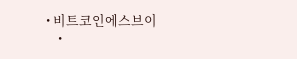• 비트코인에스브이
    •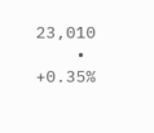23,010
    • +0.35%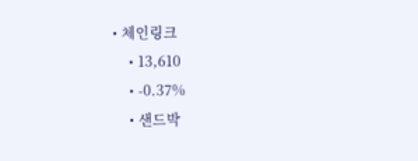• 체인링크
    • 13,610
    • -0.37%
    • 샌드박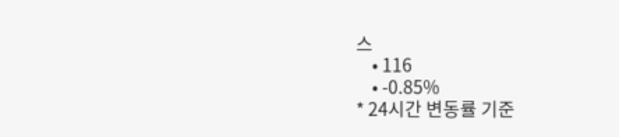스
    • 116
    • -0.85%
* 24시간 변동률 기준